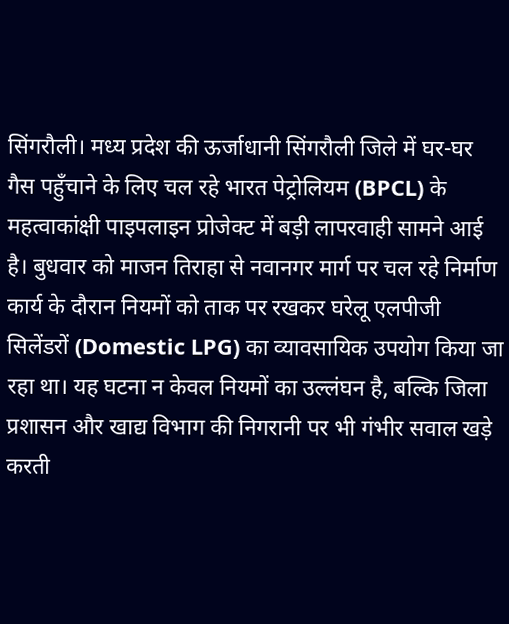सिंगरौली। मध्य प्रदेश की ऊर्जाधानी सिंगरौली जिले में घर-घर गैस पहुँचाने के लिए चल रहे भारत पेट्रोलियम (BPCL) के महत्वाकांक्षी पाइपलाइन प्रोजेक्ट में बड़ी लापरवाही सामने आई है। बुधवार को माजन तिराहा से नवानगर मार्ग पर चल रहे निर्माण कार्य के दौरान नियमों को ताक पर रखकर घरेलू एलपीजी सिलेंडरों (Domestic LPG) का व्यावसायिक उपयोग किया जा रहा था। यह घटना न केवल नियमों का उल्लंघन है, बल्कि जिला प्रशासन और खाद्य विभाग की निगरानी पर भी गंभीर सवाल खड़े करती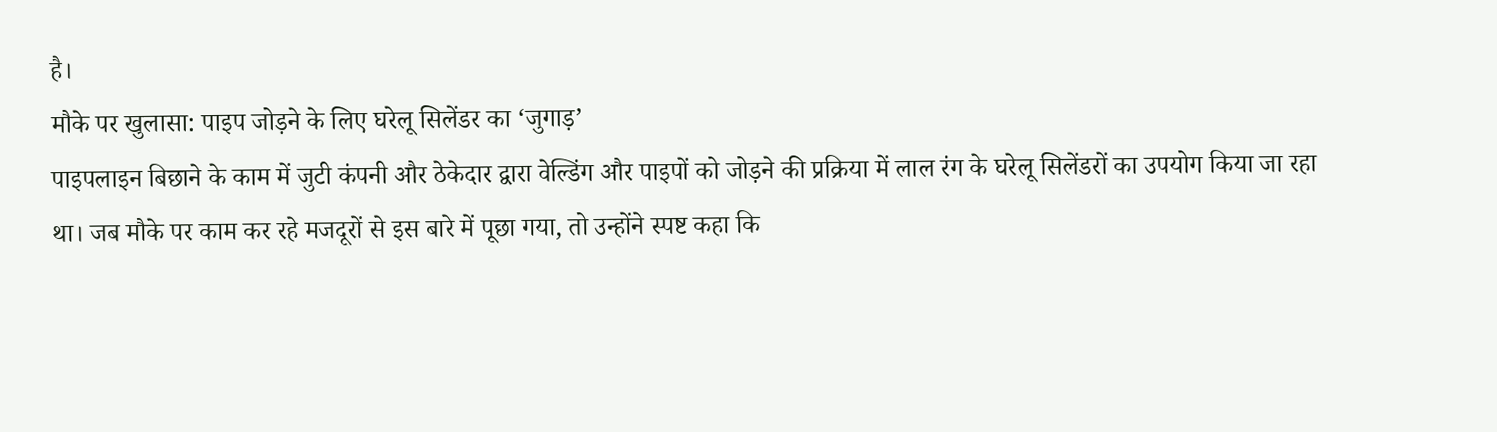है।
मौके पर खुलासा: पाइप जोड़ने के लिए घरेलू सिलेंडर का ‘जुगाड़’
पाइपलाइन बिछाने के काम में जुटी कंपनी और ठेकेदार द्वारा वेल्डिंग और पाइपों को जोड़ने की प्रक्रिया में लाल रंग के घरेलू सिलेंडरों का उपयोग किया जा रहा था। जब मौके पर काम कर रहे मजदूरों से इस बारे में पूछा गया, तो उन्होंने स्पष्ट कहा कि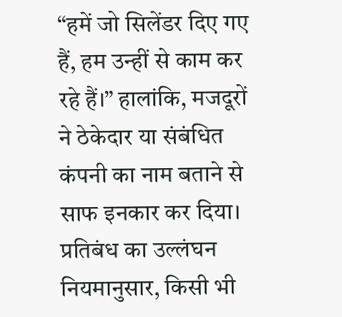“हमें जो सिलेंडर दिए गए हैं, हम उन्हीं से काम कर रहे हैं।” हालांकि, मजदूरों ने ठेकेदार या संबंधित कंपनी का नाम बताने से साफ इनकार कर दिया।
प्रतिबंध का उल्लंघन
नियमानुसार, किसी भी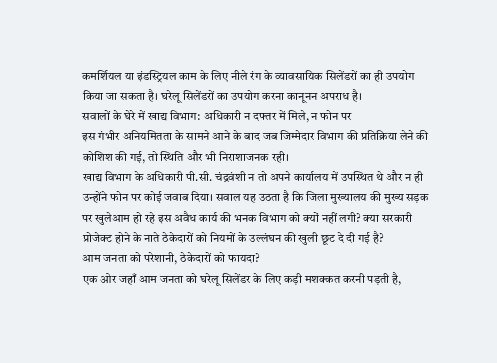कमर्शियल या इंडस्ट्रियल काम के लिए नीले रंग के व्यावसायिक सिलेंडरों का ही उपयोग किया जा सकता है। घरेलू सिलेंडरों का उपयोग करना कानूनन अपराध है।
सवालों के घेरे में खाद्य विभाग: अधिकारी न दफ्तर में मिले, न फोन पर
इस गंभीर अनियमितता के सामने आने के बाद जब जिम्मेदार विभाग की प्रतिक्रिया लेने की कोशिश की गई, तो स्थिति और भी निराशाजनक रही।
खाद्य विभाग के अधिकारी पी.सी. चंद्रवंशी न तो अपने कार्यालय में उपस्थित थे और न ही उन्होंने फोन पर कोई जवाब दिया। सवाल यह उठता है कि जिला मुख्यालय की मुख्य सड़क पर खुलेआम हो रहे इस अवैध कार्य की भनक विभाग को क्यों नहीं लगी? क्या सरकारी प्रोजेक्ट होने के नाते ठेकेदारों को नियमों के उल्लंघन की खुली छूट दे दी गई है?
आम जनता को परेशानी, ठेकेदारों को फायदा?
एक ओर जहाँ आम जनता को घरेलू सिलेंडर के लिए कड़ी मशक्कत करनी पड़ती है,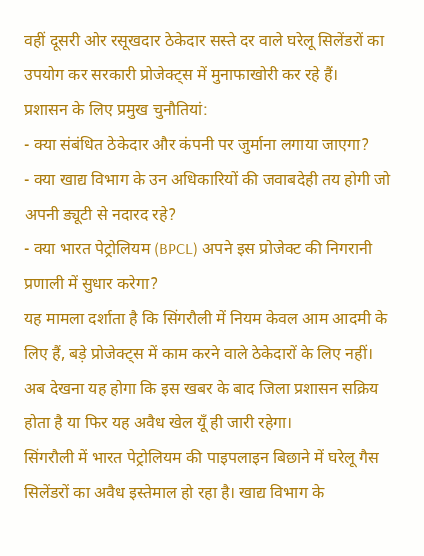वहीं दूसरी ओर रसूखदार ठेकेदार सस्ते दर वाले घरेलू सिलेंडरों का उपयोग कर सरकारी प्रोजेक्ट्स में मुनाफाखोरी कर रहे हैं।
प्रशासन के लिए प्रमुख चुनौतियां:
- क्या संबंधित ठेकेदार और कंपनी पर जुर्माना लगाया जाएगा?
- क्या खाद्य विभाग के उन अधिकारियों की जवाबदेही तय होगी जो अपनी ड्यूटी से नदारद रहे?
- क्या भारत पेट्रोलियम (BPCL) अपने इस प्रोजेक्ट की निगरानी प्रणाली में सुधार करेगा?
यह मामला दर्शाता है कि सिंगरौली में नियम केवल आम आदमी के लिए हैं, बड़े प्रोजेक्ट्स में काम करने वाले ठेकेदारों के लिए नहीं। अब देखना यह होगा कि इस खबर के बाद जिला प्रशासन सक्रिय होता है या फिर यह अवैध खेल यूँ ही जारी रहेगा।
सिंगरौली में भारत पेट्रोलियम की पाइपलाइन बिछाने में घरेलू गैस सिलेंडरों का अवैध इस्तेमाल हो रहा है। खाद्य विभाग के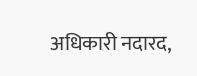अधिकारी नदारद,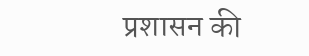प्रशासन की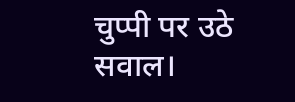चुप्पी पर उठे सवाल।